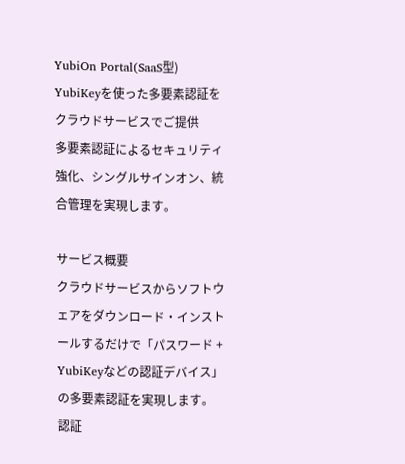YubiOn Portal(SaaS型)
YubiKeyを使った多要素認証をクラウドサービスでご提供
多要素認証によるセキュリティ強化、シングルサインオン、統合管理を実現します。

サービス概要
クラウドサービスからソフトウェアをダウンロード・インストールするだけで「パスワード + YubiKeyなどの認証デバイス」の多要素認証を実現します。
認証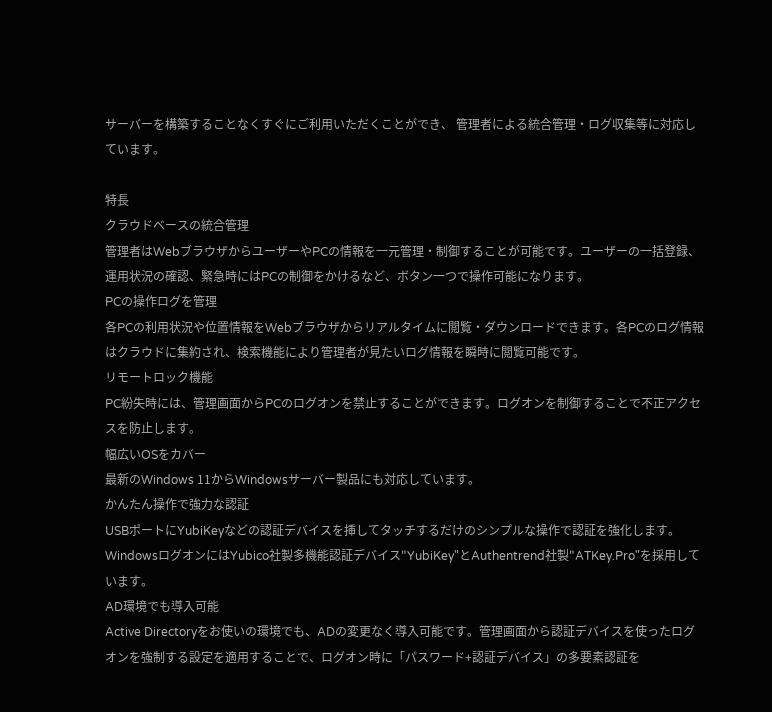サーバーを構築することなくすぐにご利用いただくことができ、 管理者による統合管理・ログ収集等に対応しています。

特長
クラウドベースの統合管理
管理者はWebブラウザからユーザーやPCの情報を一元管理・制御することが可能です。ユーザーの一括登録、運用状況の確認、緊急時にはPCの制御をかけるなど、ボタン一つで操作可能になります。
PCの操作ログを管理
各PCの利用状況や位置情報をWebブラウザからリアルタイムに閲覧・ダウンロードできます。各PCのログ情報はクラウドに集約され、検索機能により管理者が見たいログ情報を瞬時に閲覧可能です。
リモートロック機能
PC紛失時には、管理画面からPCのログオンを禁止することができます。ログオンを制御することで不正アクセスを防止します。
幅広いOSをカバー
最新のWindows 11からWindowsサーバー製品にも対応しています。
かんたん操作で強力な認証
USBポートにYubiKeyなどの認証デバイスを挿してタッチするだけのシンプルな操作で認証を強化します。WindowsログオンにはYubico社製多機能認証デバイス"YubiKey"とAuthentrend社製"ATKey.Pro"を採用しています。
AD環境でも導入可能
Active Directoryをお使いの環境でも、ADの変更なく導入可能です。管理画面から認証デバイスを使ったログオンを強制する設定を適用することで、ログオン時に「パスワード+認証デバイス」の多要素認証を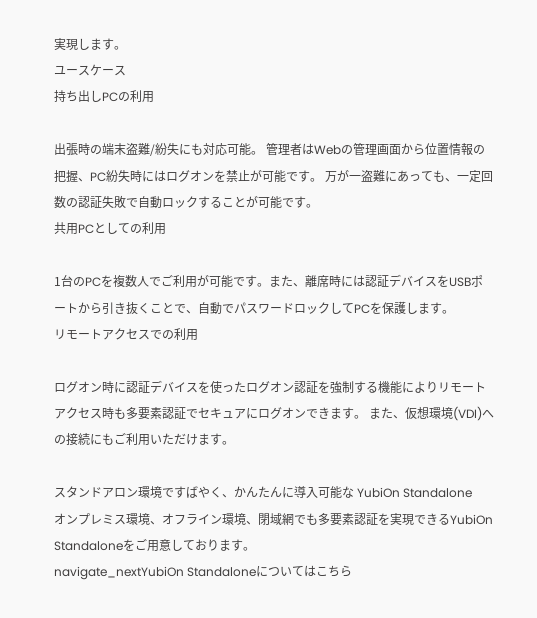実現します。
ユースケース
持ち出しPCの利用

出張時の端末盗難/紛失にも対応可能。 管理者はWebの管理画面から位置情報の把握、PC紛失時にはログオンを禁止が可能です。 万が一盗難にあっても、一定回数の認証失敗で自動ロックすることが可能です。
共用PCとしての利用

1台のPCを複数人でご利用が可能です。また、離席時には認証デバイスをUSBポートから引き抜くことで、自動でパスワードロックしてPCを保護します。
リモートアクセスでの利用

ログオン時に認証デバイスを使ったログオン認証を強制する機能によりリモートアクセス時も多要素認証でセキュアにログオンできます。 また、仮想環境(VDI)への接続にもご利用いただけます。

スタンドアロン環境ですばやく、かんたんに導入可能な YubiOn Standalone
オンプレミス環境、オフライン環境、閉域網でも多要素認証を実現できるYubiOn Standaloneをご用意しております。
navigate_nextYubiOn Standaloneについてはこちら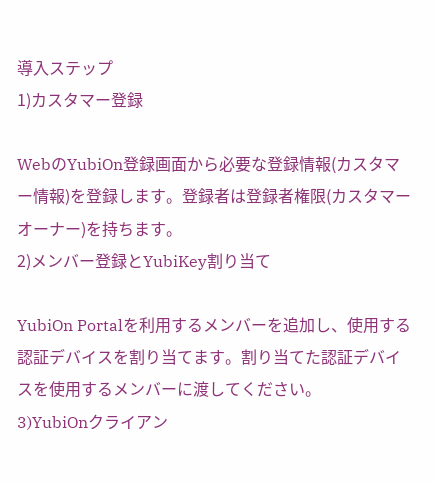導入ステップ
1)カスタマー登録

WebのYubiOn登録画面から必要な登録情報(カスタマー情報)を登録します。登録者は登録者権限(カスタマーオーナー)を持ちます。
2)メンバー登録とYubiKey割り当て

YubiOn Portalを利用するメンバーを追加し、使用する認証デバイスを割り当てます。割り当てた認証デバイスを使用するメンバーに渡してください。
3)YubiOnクライアン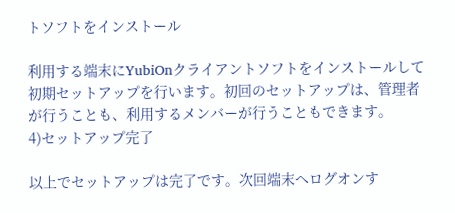トソフトをインストール

利用する端末にYubiOnクライアントソフトをインストールして初期セットアップを行います。初回のセットアップは、管理者が行うことも、利用するメンバーが行うこともできます。
4)セットアップ完了

以上でセットアップは完了です。次回端末へログオンす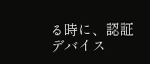る時に、認証デバイス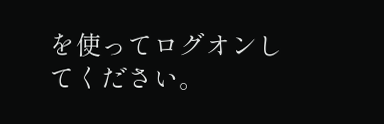を使ってログオンしてください。